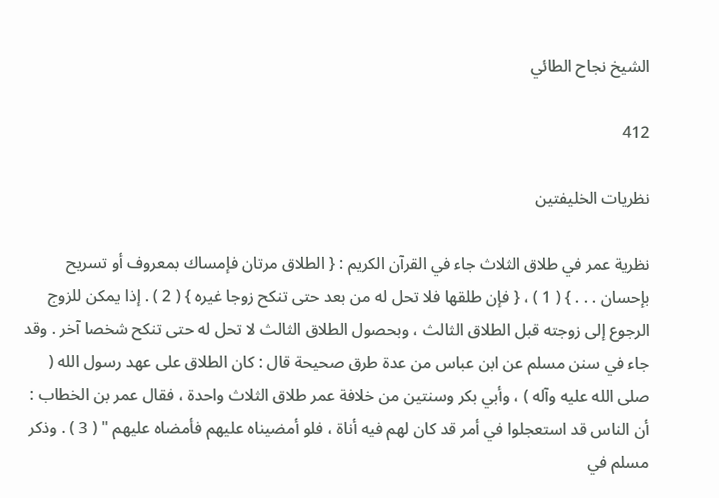الشيخ نجاح الطائي

412

نظريات الخليفتين

نظرية عمر في طلاق الثلاث جاء في القرآن الكريم : { الطلاق مرتان فإمساك بمعروف أو تسريح بإحسان . . . } ( 1 ) ، { فإن طلقها فلا تحل له من بعد حتى تنكح زوجا غيره } ( 2 ) . إذا يمكن للزوج الرجوع إلى زوجته قبل الطلاق الثالث ، وبحصول الطلاق الثالث لا تحل له حتى تنكح شخصا آخر . وقد جاء في سنن مسلم عن ابن عباس من عدة طرق صحيحة قال : كان الطلاق على عهد رسول الله ( صلى الله عليه وآله ) ، وأبي بكر وسنتين من خلافة عمر طلاق الثلاث واحدة ، فقال عمر بن الخطاب : أن الناس قد استعجلوا في أمر قد كان لهم فيه أناة ، فلو أمضيناه عليهم فأمضاه عليهم " ( 3 ) . وذكر مسلم في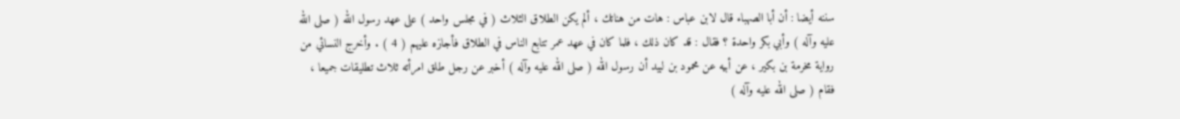سننه أيضا : أن أبا الصهباء قال لابن عباس : هات من هناتك ، ألم يكن الطلاق الثلاث ( في مجلس واحد ) على عهد رسول الله ( صلى الله عليه وآله ) وأبي بكر واحدة ؟ فقال : قد كان ذلك ، فلما كان في عهد عمر تتابع الناس في الطلاق فأجازه عليهم ( 4 ) . وأخرج النسائي من رواية مخرمة بن بكير ، عن أبيه عن محمود بن لبيد أن رسول الله ( صلى الله عليه وآله ) أخبر عن رجل طلق امرأته ثلاث تطليقات جميعا ، فقام ( صلى الله عليه وآله )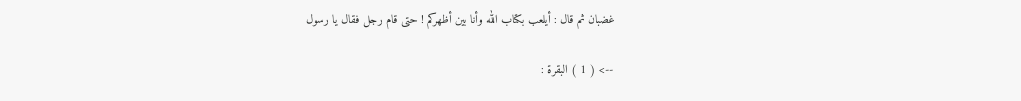غضبان ثم قال : أيلعب بكتاب الله وأنا بين أظهركم ! حتى قام رجل فقال يا رسول

--> ( 1 ) البقرة :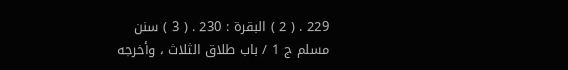229 . ( 2 ) البقرة : 230 . ( 3 ) سنن مسلم ج 1 / باب طلاق الثلاث ، وأخرجه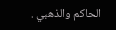الحاكم والذهبي .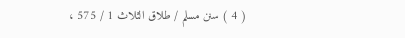( 4 ) سنن مسلم / طلاق الثلاث 1 / 575 ،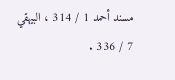مسند أحمد 1 / 314 ، البيهقي 7 / 336 .